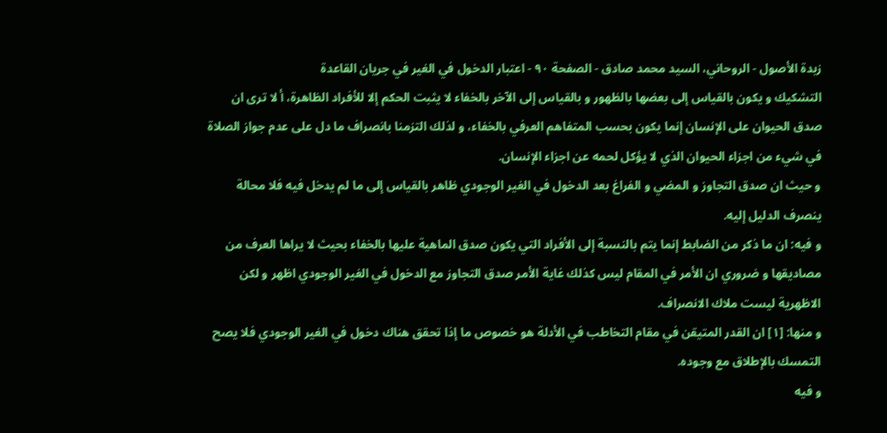زبدة الأصول - الروحاني، السيد محمد صادق - الصفحة ٩٠ - اعتبار الدخول في الغير في جريان القاعدة
التشكيك و يكون بالقياس إلى بعضها بالظهور و بالقياس إلى الآخر بالخفاء لا يثبت الحكم إلا للأفراد الظاهرة، أ لا ترى ان صدق الحيوان على الإنسان إنما يكون بحسب المتفاهم العرفي بالخفاء، و لذلك التزمنا بانصراف ما دل على عدم جواز الصلاة في شيء من اجزاء الحيوان الذي لا يؤكل لحمه عن اجزاء الإنسان.
و حيث ان صدق التجاوز و المضي و الفراغ بعد الدخول في الغير الوجودي ظاهر بالقياس إلى ما لم يدخل فيه فلا محالة ينصرف الدليل إليه.
و فيه: ان ما ذكر من الضابط إنما يتم بالنسبة إلى الأفراد التي يكون صدق الماهية عليها بالخفاء بحيث لا يراها العرف من مصاديقها و ضروري ان الأمر في المقام ليس كذلك غاية الأمر صدق التجاوز مع الدخول في الغير الوجودي اظهر و لكن الاظهرية ليست ملاك الانصراف.
و منها: [١] ان القدر المتيقن في مقام التخاطب في الأدلة هو خصوص ما إذا تحقق هناك دخول في الغير الوجودي فلا يصح التمسك بالإطلاق مع وجوده.
و فيه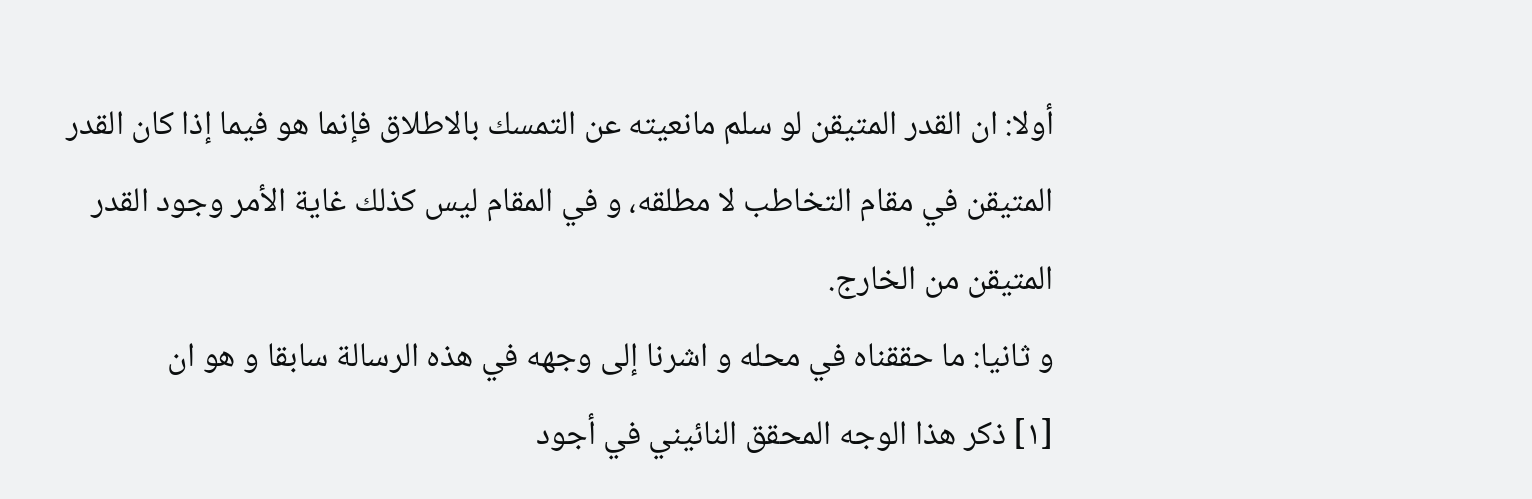أولا: ان القدر المتيقن لو سلم مانعيته عن التمسك بالاطلاق فإنما هو فيما إذا كان القدر المتيقن في مقام التخاطب لا مطلقه، و في المقام ليس كذلك غاية الأمر وجود القدر المتيقن من الخارج.
و ثانيا: ما حققناه في محله و اشرنا إلى وجهه في هذه الرسالة سابقا و هو ان
[١] ذكر هذا الوجه المحقق النائيني في أجود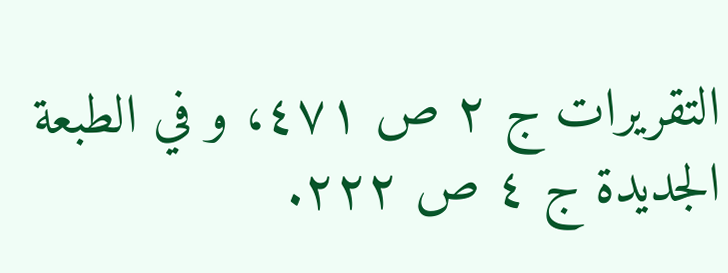التقريرات ج ٢ ص ٤٧١، و في الطبعة الجديدة ج ٤ ص ٢٢٢.